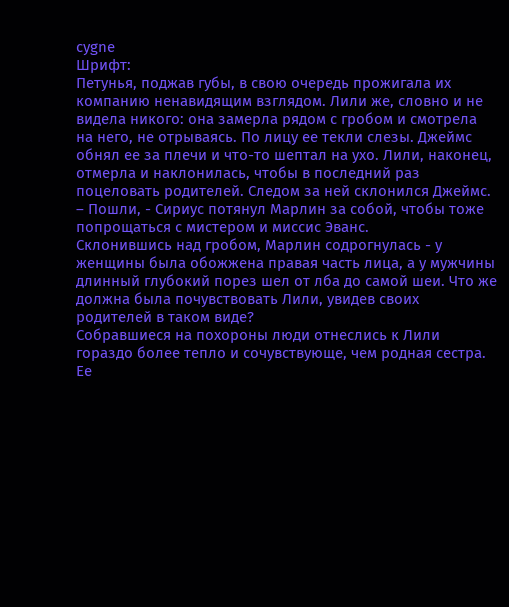cygne
Шрифт:
Петунья, поджав губы, в свою очередь прожигала их компанию ненавидящим взглядом. Лили же, словно и не видела никого: она замерла рядом с гробом и смотрела на него, не отрываясь. По лицу ее текли слезы. Джеймс обнял ее за плечи и что-то шептал на ухо. Лили, наконец, отмерла и наклонилась, чтобы в последний раз поцеловать родителей. Следом за ней склонился Джеймс.
– Пошли, - Сириус потянул Марлин за собой, чтобы тоже попрощаться с мистером и миссис Эванс.
Склонившись над гробом, Марлин содрогнулась - у женщины была обожжена правая часть лица, а у мужчины длинный глубокий порез шел от лба до самой шеи. Что же должна была почувствовать Лили, увидев своих родителей в таком виде?
Собравшиеся на похороны люди отнеслись к Лили гораздо более тепло и сочувствующе, чем родная сестра. Ее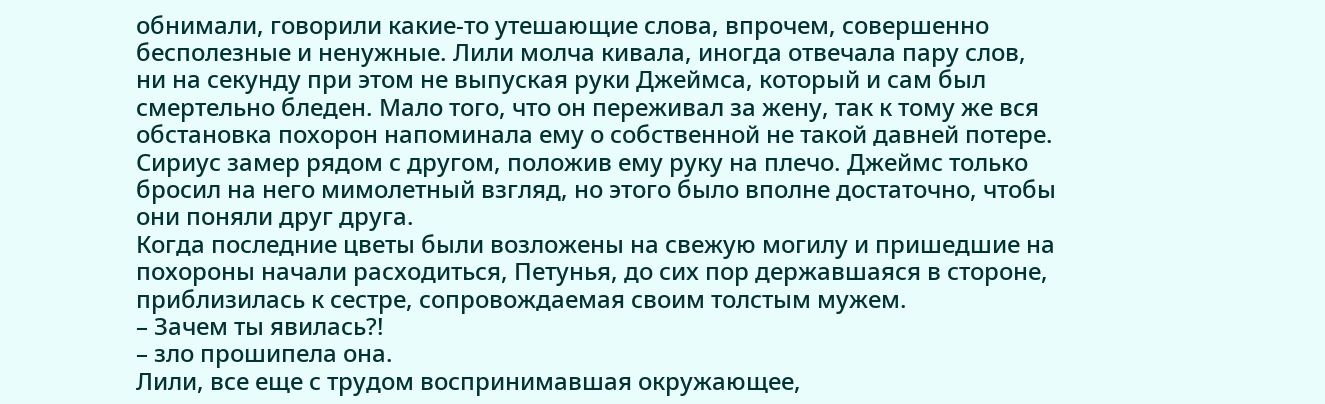обнимали, говорили какие-то утешающие слова, впрочем, совершенно бесполезные и ненужные. Лили молча кивала, иногда отвечала пару слов, ни на секунду при этом не выпуская руки Джеймса, который и сам был смертельно бледен. Мало того, что он переживал за жену, так к тому же вся обстановка похорон напоминала ему о собственной не такой давней потере. Сириус замер рядом с другом, положив ему руку на плечо. Джеймс только бросил на него мимолетный взгляд, но этого было вполне достаточно, чтобы они поняли друг друга.
Когда последние цветы были возложены на свежую могилу и пришедшие на похороны начали расходиться, Петунья, до сих пор державшаяся в стороне, приблизилась к сестре, сопровождаемая своим толстым мужем.
– Зачем ты явилась?!
– зло прошипела она.
Лили, все еще с трудом воспринимавшая окружающее,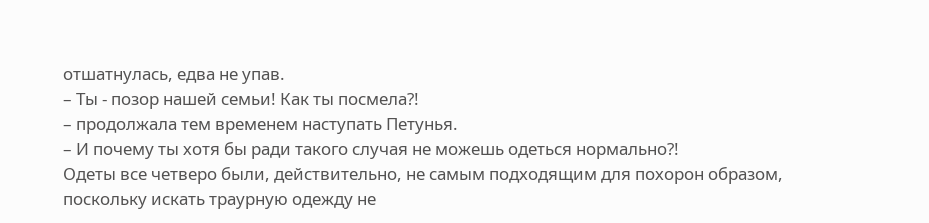отшатнулась, едва не упав.
– Ты - позор нашей семьи! Как ты посмела?!
– продолжала тем временем наступать Петунья.
– И почему ты хотя бы ради такого случая не можешь одеться нормально?!
Одеты все четверо были, действительно, не самым подходящим для похорон образом, поскольку искать траурную одежду не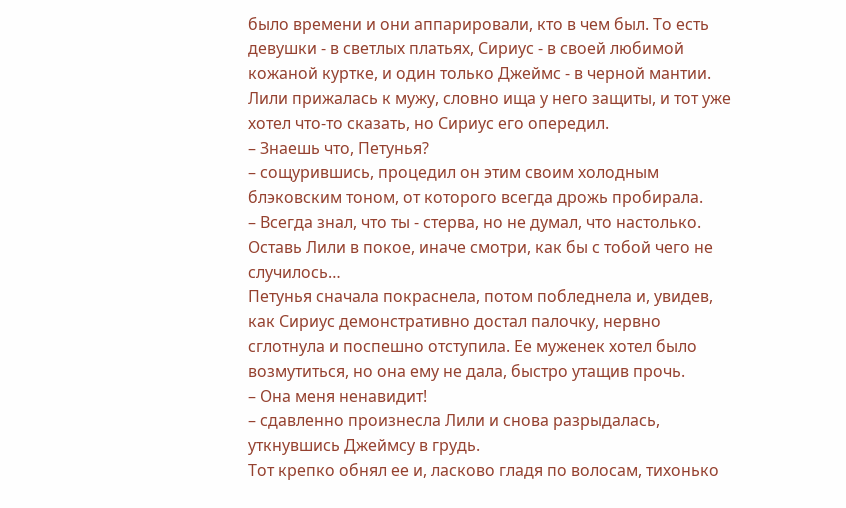было времени и они аппарировали, кто в чем был. То есть девушки - в светлых платьях, Сириус - в своей любимой кожаной куртке, и один только Джеймс - в черной мантии. Лили прижалась к мужу, словно ища у него защиты, и тот уже хотел что-то сказать, но Сириус его опередил.
– Знаешь что, Петунья?
– сощурившись, процедил он этим своим холодным блэковским тоном, от которого всегда дрожь пробирала.
– Всегда знал, что ты - стерва, но не думал, что настолько. Оставь Лили в покое, иначе смотри, как бы с тобой чего не случилось…
Петунья сначала покраснела, потом побледнела и, увидев, как Сириус демонстративно достал палочку, нервно сглотнула и поспешно отступила. Ее муженек хотел было возмутиться, но она ему не дала, быстро утащив прочь.
– Она меня ненавидит!
– сдавленно произнесла Лили и снова разрыдалась, уткнувшись Джеймсу в грудь.
Тот крепко обнял ее и, ласково гладя по волосам, тихонько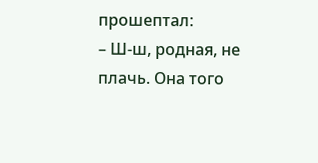прошептал:
– Ш-ш, родная, не плачь. Она того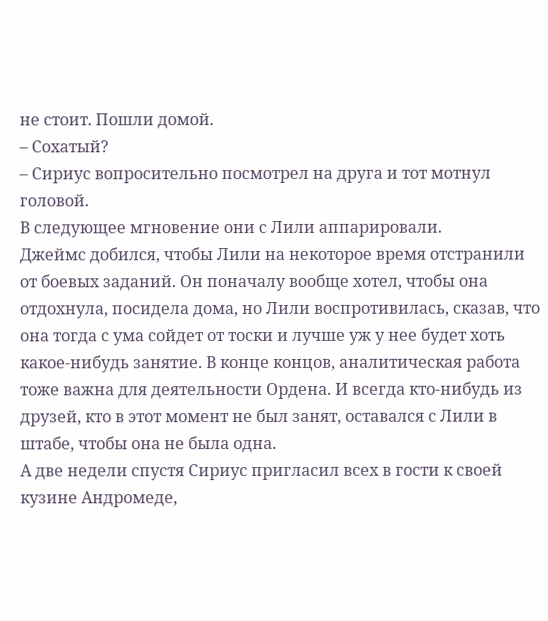не стоит. Пошли домой.
– Сохатый?
– Сириус вопросительно посмотрел на друга и тот мотнул головой.
В следующее мгновение они с Лили аппарировали.
Джеймс добился, чтобы Лили на некоторое время отстранили от боевых заданий. Он поначалу вообще хотел, чтобы она отдохнула, посидела дома, но Лили воспротивилась, сказав, что она тогда с ума сойдет от тоски и лучше уж у нее будет хоть какое-нибудь занятие. В конце концов, аналитическая работа тоже важна для деятельности Ордена. И всегда кто-нибудь из друзей, кто в этот момент не был занят, оставался с Лили в штабе, чтобы она не была одна.
А две недели спустя Сириус пригласил всех в гости к своей кузине Андромеде,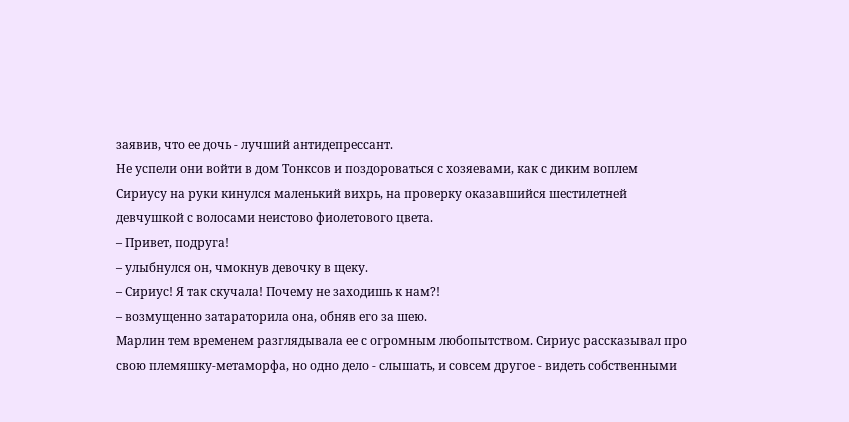заявив, что ее дочь - лучший антидепрессант.
Не успели они войти в дом Тонксов и поздороваться с хозяевами, как с диким воплем Сириусу на руки кинулся маленький вихрь, на проверку оказавшийся шестилетней девчушкой с волосами неистово фиолетового цвета.
– Привет, подруга!
– улыбнулся он, чмокнув девочку в щеку.
– Сириус! Я так скучала! Почему не заходишь к нам?!
– возмущенно затараторила она, обняв его за шею.
Марлин тем временем разглядывала ее с огромным любопытством. Сириус рассказывал про свою племяшку-метаморфа, но одно дело - слышать, и совсем другое - видеть собственными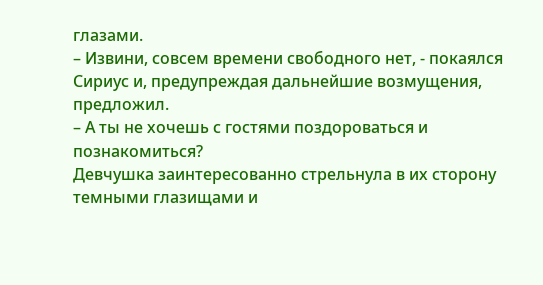глазами.
– Извини, совсем времени свободного нет, - покаялся Сириус и, предупреждая дальнейшие возмущения, предложил.
– А ты не хочешь с гостями поздороваться и познакомиться?
Девчушка заинтересованно стрельнула в их сторону темными глазищами и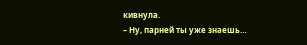кивнула.
– Ну, парней ты уже знаешь…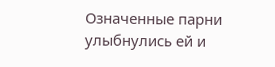Означенные парни улыбнулись ей и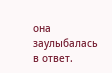она заулыбалась в ответ.